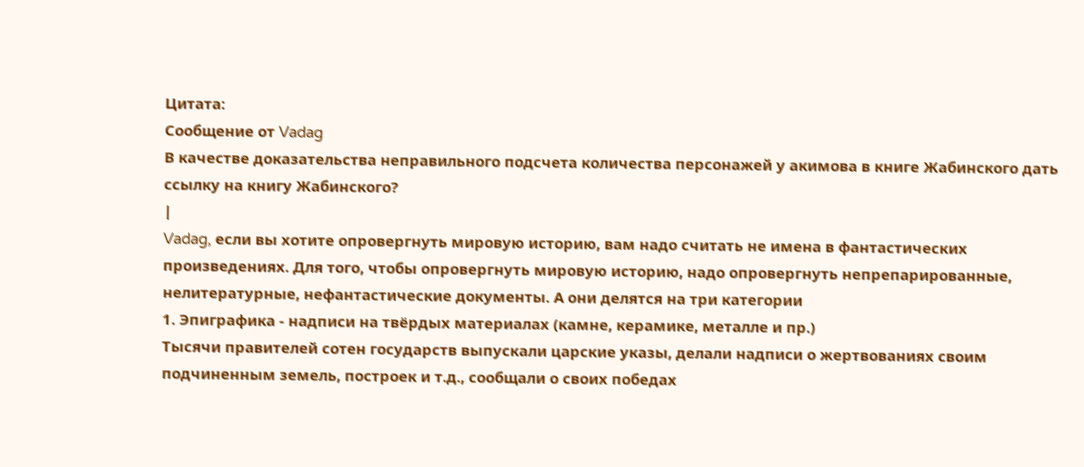Цитата:
Сообщение от Vadag
В качестве доказательства неправильного подсчета количества персонажей у акимова в книге Жабинского дать ссылку на книгу Жабинского?
|
Vadag, если вы хотите опровергнуть мировую историю, вам надо считать не имена в фантастических произведениях. Для того, чтобы опровергнуть мировую историю, надо опровергнуть непрепарированные, нелитературные, нефантастические документы. А они делятся на три категории
1. Эпиграфика - надписи на твёрдых материалах (камне, керамике, металле и пр.)
Тысячи правителей сотен государств выпускали царские указы, делали надписи о жертвованиях своим подчиненным земель, построек и т.д., сообщали о своих победах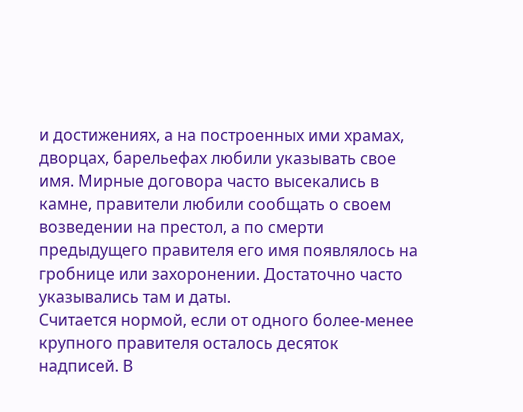и достижениях, а на построенных ими храмах, дворцах, барельефах любили указывать свое имя. Мирные договора часто высекались в камне, правители любили сообщать о своем возведении на престол, а по смерти предыдущего правителя его имя появлялось на гробнице или захоронении. Достаточно часто указывались там и даты.
Считается нормой, если от одного более-менее крупного правителя осталось десяток надписей. В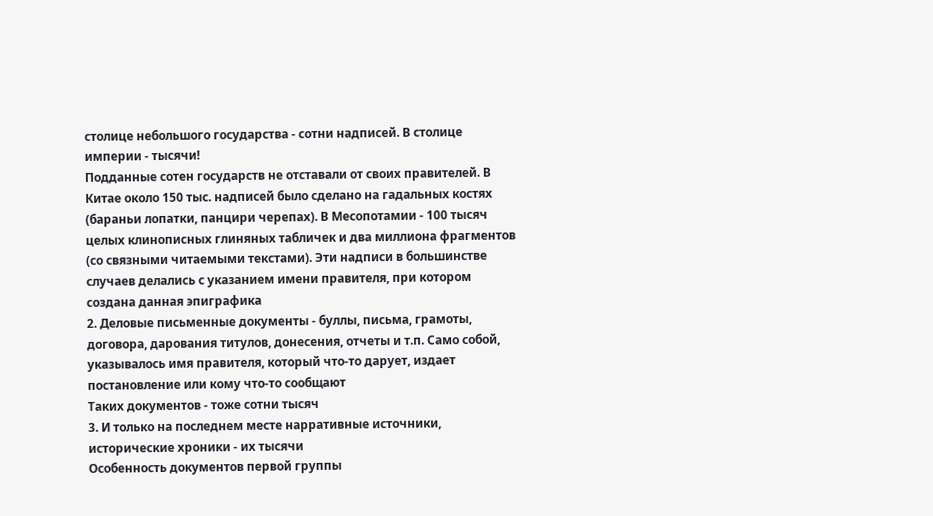столице небольшого государства - сотни надписей. В столице империи - тысячи!
Подданные сотен государств не отставали от своих правителей. В Китае около 150 тыс. надписей было сделано на гадальных костях (бараньи лопатки, панцири черепах). В Месопотамии - 100 тысяч целых клинописных глиняных табличек и два миллиона фрагментов (со связными читаемыми текстами). Эти надписи в большинстве случаев делались с указанием имени правителя, при котором создана данная эпиграфика
2. Деловые письменные документы - буллы, письма, грамоты, договора, дарования титулов, донесения, отчеты и т.п. Само собой, указывалось имя правителя, который что-то дарует, издает постановление или кому что-то сообщают
Таких документов - тоже сотни тысяч
3. И только на последнем месте нарративные источники, исторические хроники - их тысячи
Особенность документов первой группы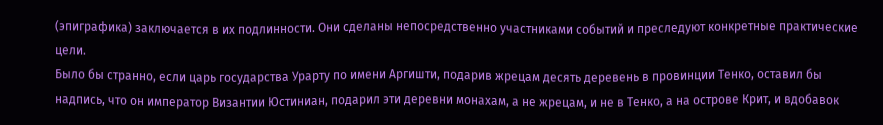(эпиграфика) заключается в их подлинности. Они сделаны непосредственно участниками событий и преследуют конкретные практические цели.
Было бы странно, если царь государства Урарту по имени Аргишти, подарив жрецам десять деревень в провинции Тенко, оставил бы надпись, что он император Византии Юстиниан, подарил эти деревни монахам, а не жрецам, и не в Тенко, а на острове Крит, и вдобавок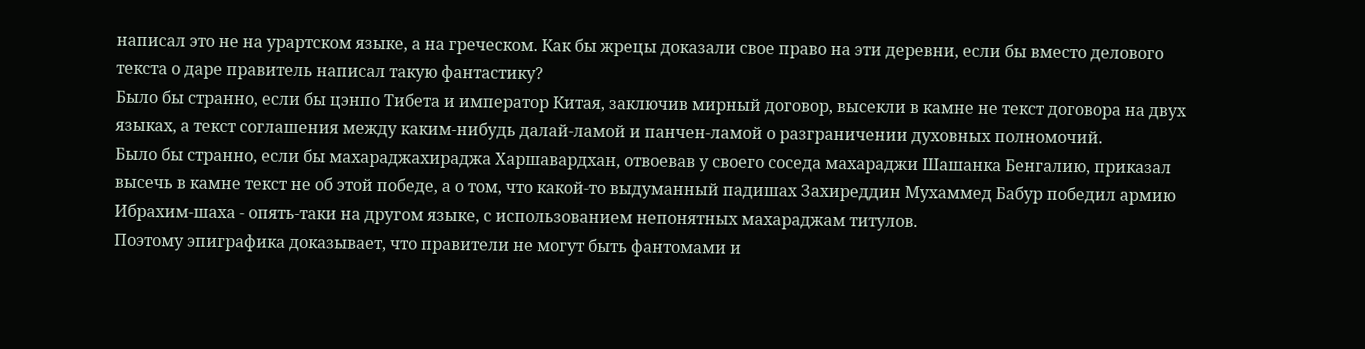написал это не на урартском языке, а на греческом. Как бы жрецы доказали свое право на эти деревни, если бы вместо делового текста о даре правитель написал такую фантастику?
Было бы странно, если бы цэнпо Тибета и император Китая, заключив мирный договор, высекли в камне не текст договора на двух языках, а текст соглашения между каким-нибудь далай-ламой и панчен-ламой о разграничении духовных полномочий.
Было бы странно, если бы махараджахираджа Харшавардхан, отвоевав у своего соседа махараджи Шашанка Бенгалию, приказал высечь в камне текст не об этой победе, а о том, что какой-то выдуманный падишах Захиреддин Мухаммед Бабур победил армию Ибрахим-шаха - опять-таки на другом языке, с использованием непонятных махараджам титулов.
Поэтому эпиграфика доказывает, что правители не могут быть фантомами и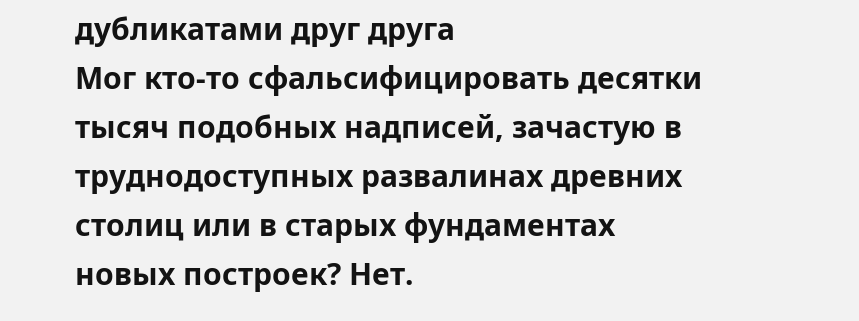дубликатами друг друга
Мог кто-то сфальсифицировать десятки тысяч подобных надписей, зачастую в труднодоступных развалинах древних столиц или в старых фундаментах новых построек? Нет.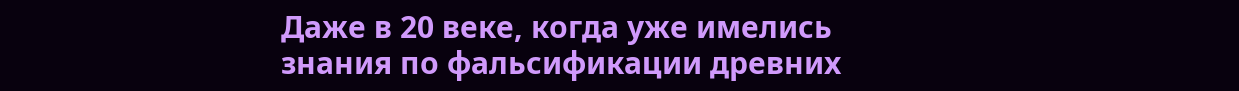Даже в 20 веке, когда уже имелись знания по фальсификации древних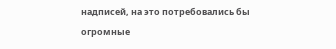надписей, на это потребовались бы огромные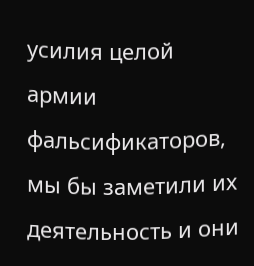усилия целой армии фальсификаторов, мы бы заметили их деятельность и они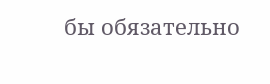бы обязательно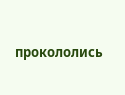прокололись